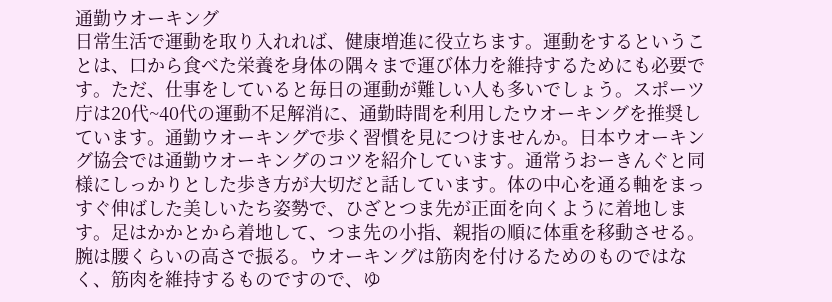通勤ウオーキング
日常生活で運動を取り入れれば、健康増進に役立ちます。運動をするということは、口から食べた栄養を身体の隅々まで運び体力を維持するためにも必要です。ただ、仕事をしていると毎日の運動が難しい人も多いでしょう。スポーツ庁は20代~40代の運動不足解消に、通勤時間を利用したウオーキングを推奨しています。通勤ウオーキングで歩く習慣を見につけませんか。日本ウオーキング協会では通勤ウオーキングのコツを紹介しています。通常うおーきんぐと同様にしっかりとした歩き方が大切だと話しています。体の中心を通る軸をまっすぐ伸ばした美しいたち姿勢で、ひざとつま先が正面を向くように着地します。足はかかとから着地して、つま先の小指、親指の順に体重を移動させる。腕は腰くらいの高さで振る。ウオーキングは筋肉を付けるためのものではなく、筋肉を維持するものですので、ゆ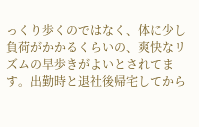っくり歩くのではなく、体に少し負荷がかかるくらいの、爽快なリズムの早歩きがよいとされてます。出勤時と退社後帰宅してから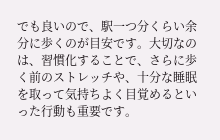でも良いので、駅一つ分くらい余分に歩くのが目安です。大切なのは、習慣化することで、さらに歩く前のストレッチや、十分な睡眠を取って気持ちよく目覚めるといった行動も重要です。